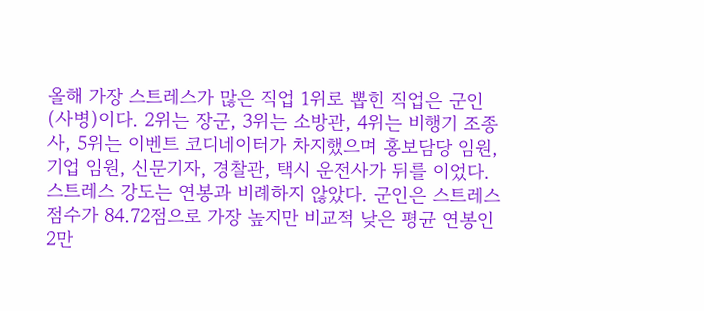올해 가장 스트레스가 많은 직업 1위로 뽑힌 직업은 군인(사병)이다. 2위는 장군, 3위는 소방관, 4위는 비행기 조종사, 5위는 이벤트 코디네이터가 차지했으며 홍보담당 임원, 기업 임원, 신문기자, 경찰관, 택시 운전사가 뒤를 이었다.
스트레스 강도는 연봉과 비례하지 않았다. 군인은 스트레스 점수가 84.72점으로 가장 높지만 비교적 낮은 평균 연봉인 2만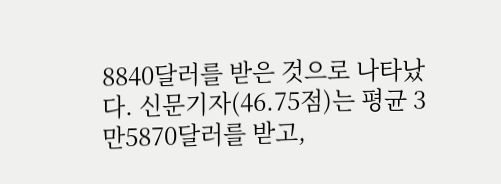8840달러를 받은 것으로 나타났다. 신문기자(46.75점)는 평균 3만5870달러를 받고,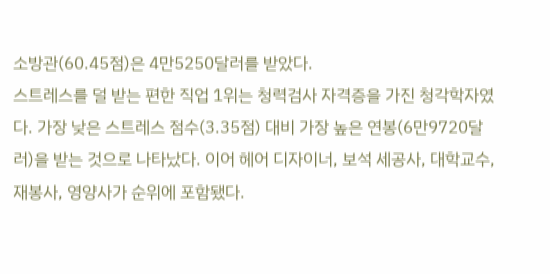소방관(60.45점)은 4만5250달러를 받았다.
스트레스를 덜 받는 편한 직업 1위는 청력검사 자격증을 가진 청각학자였다. 가장 낮은 스트레스 점수(3.35점) 대비 가장 높은 연봉(6만9720달러)을 받는 것으로 나타났다. 이어 헤어 디자이너, 보석 세공사, 대학교수, 재봉사, 영양사가 순위에 포함됐다.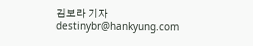김보라 기자 destinybr@hankyung.com